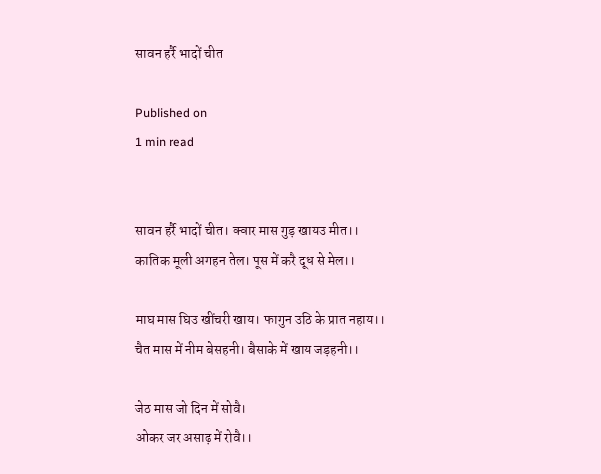सावन हर्रै भादों चीत

Published on
1 min read


सावन हर्रै भादों चीत। क्वार मास गुड़ खायउ मीत।।
कातिक मूली अगहन तेल। पूस में करै दूध से मेल।।

माघ मास घिउ खींचरी खाय। फागुन उठि के प्रात नहाय।।
चैत मास में नीम बेसहनी। बैसाके में खाय जड़हनी।।

जेठ मास जो दिन में सोवै।
ओकर जर असाढ़ में रोवै।।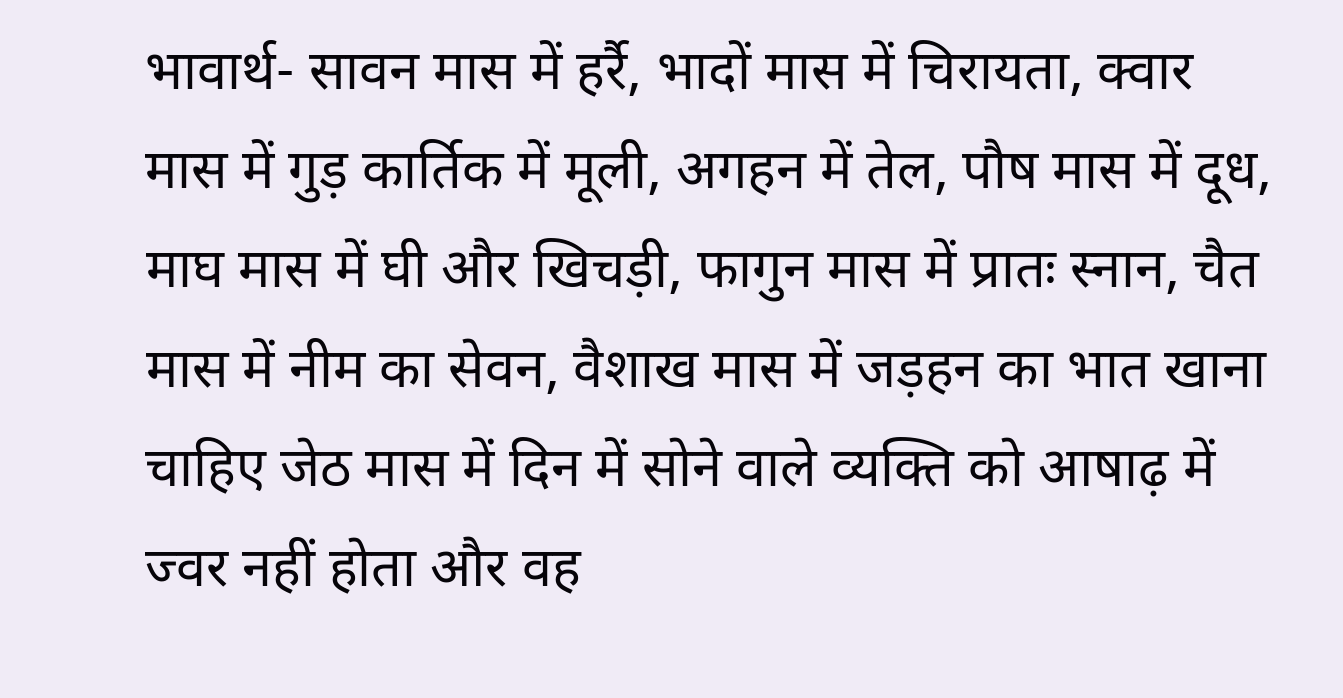भावार्थ- सावन मास में हर्रै, भादों मास में चिरायता, क्वार मास में गुड़ कार्तिक में मूली, अगहन में तेल, पौष मास में दूध, माघ मास में घी और खिचड़ी, फागुन मास में प्रातः स्नान, चैत मास में नीम का सेवन, वैशाख मास में जड़हन का भात खाना चाहिए जेठ मास में दिन में सोने वाले व्यक्ति को आषाढ़ में ज्वर नहीं होता और वह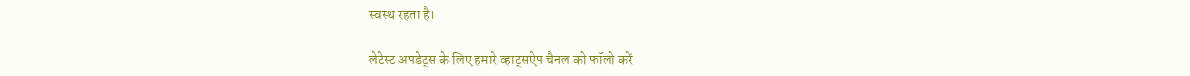स्वस्थ रहता है।

लेटेस्ट अपडेट्स के लिए हमारे व्हाट्सऐप चैनल को फॉलो करें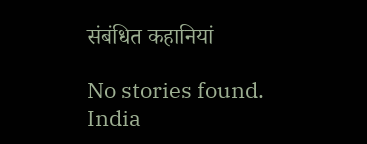संबंधित कहानियां

No stories found.
India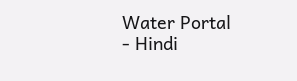Water Portal - Hindi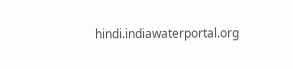hindi.indiawaterportal.org